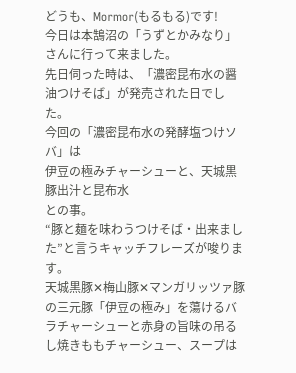どうも、Mormor(もるもる)です!
今日は本鵠沼の「うずとかみなり」さんに行って来ました。
先日伺った時は、「濃密昆布水の醤油つけそば」が発売された日でした。
今回の「濃密昆布水の発酵塩つけソバ」は
伊豆の極みチャーシューと、天城黒豚出汁と昆布水
との事。
“豚と麺を味わうつけそば・出来ました”と言うキャッチフレーズが唆ります。
天城黒豚✕梅山豚✕マンガリッツァ豚の三元豚「伊豆の極み」を蕩けるバラチャーシューと赤身の旨味の吊るし焼きももチャーシュー、スープは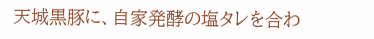天城黒豚に、自家発酵の塩タレを合わ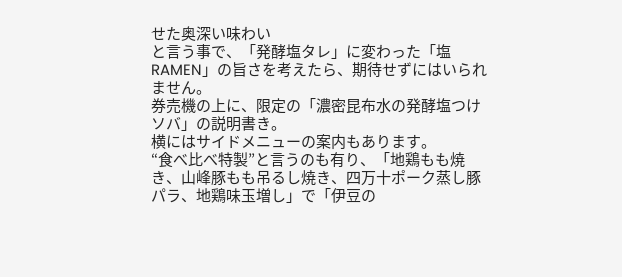せた奥深い味わい
と言う事で、「発酵塩タレ」に変わった「塩RAMEN」の旨さを考えたら、期待せずにはいられません。
券売機の上に、限定の「濃密昆布水の発酵塩つけソバ」の説明書き。
横にはサイドメニューの案内もあります。
“食べ比べ特製”と言うのも有り、「地鶏もも焼き、山峰豚もも吊るし焼き、四万十ポーク蒸し豚パラ、地鶏味玉増し」で「伊豆の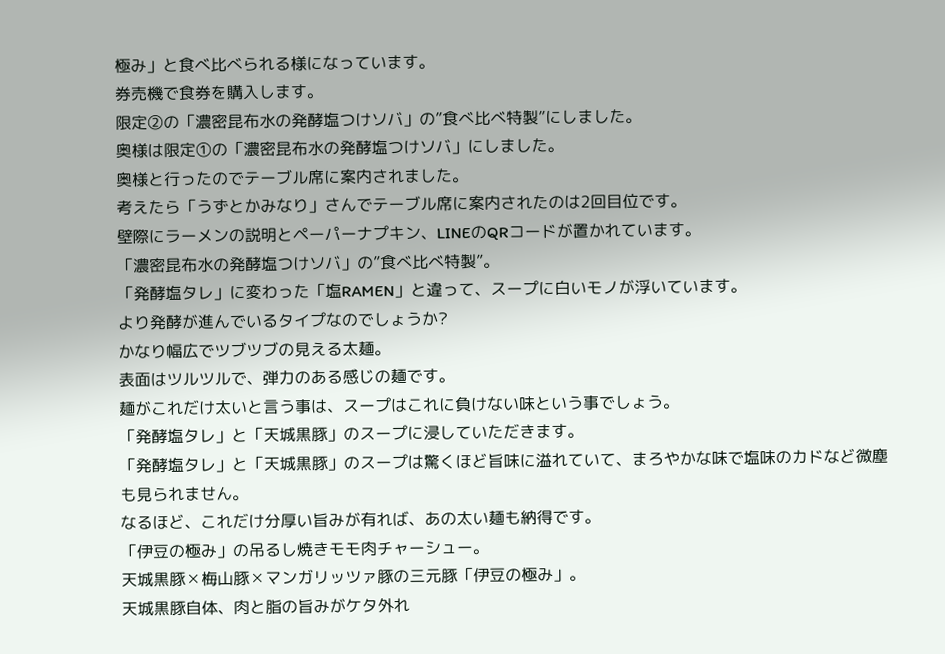極み」と食べ比べられる様になっています。
券売機で食券を購入します。
限定②の「濃密昆布水の発酵塩つけソバ」の”食べ比べ特製”にしました。
奥様は限定①の「濃密昆布水の発酵塩つけソバ」にしました。
奥様と行ったのでテーブル席に案内されました。
考えたら「うずとかみなり」さんでテーブル席に案内されたのは2回目位です。
壁際にラーメンの説明とペーパーナプキン、LINEのQRコードが置かれています。
「濃密昆布水の発酵塩つけソバ」の”食べ比べ特製”。
「発酵塩タレ」に変わった「塩RAMEN」と違って、スープに白いモノが浮いています。
より発酵が進んでいるタイプなのでしょうか?
かなり幅広でツブツブの見える太麺。
表面はツルツルで、弾力のある感じの麺です。
麺がこれだけ太いと言う事は、スープはこれに負けない味という事でしょう。
「発酵塩タレ」と「天城黒豚」のスープに浸していただきます。
「発酵塩タレ」と「天城黒豚」のスープは驚くほど旨味に溢れていて、まろやかな味で塩味のカドなど微塵も見られません。
なるほど、これだけ分厚い旨みが有れば、あの太い麺も納得です。
「伊豆の極み」の吊るし焼きモモ肉チャーシュー。
天城黒豚✕梅山豚✕マンガリッツァ豚の三元豚「伊豆の極み」。
天城黒豚自体、肉と脂の旨みがケタ外れ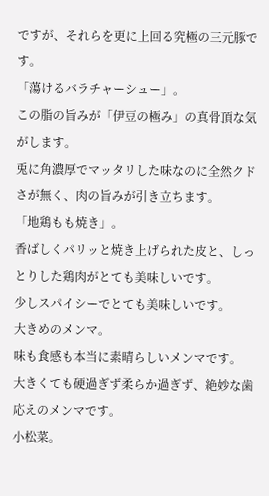ですが、それらを更に上回る究極の三元豚です。
「蕩けるバラチャーシュー」。
この脂の旨みが「伊豆の極み」の真骨頂な気がします。
兎に角濃厚でマッタリした味なのに全然クドさが無く、肉の旨みが引き立ちます。
「地鶏もも焼き」。
香ばしくパリッと焼き上げられた皮と、しっとりした鶏肉がとても美味しいです。
少しスパイシーでとても美味しいです。
大きめのメンマ。
味も食感も本当に素晴らしいメンマです。
大きくても硬過ぎず柔らか過ぎず、絶妙な歯応えのメンマです。
小松菜。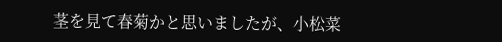茎を見て春菊かと思いましたが、小松菜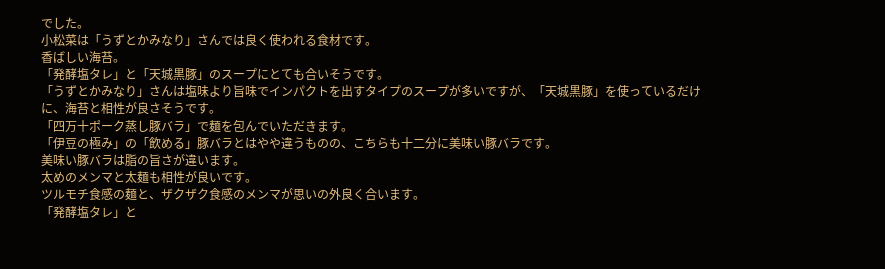でした。
小松菜は「うずとかみなり」さんでは良く使われる食材です。
香ばしい海苔。
「発酵塩タレ」と「天城黒豚」のスープにとても合いそうです。
「うずとかみなり」さんは塩味より旨味でインパクトを出すタイプのスープが多いですが、「天城黒豚」を使っているだけに、海苔と相性が良さそうです。
「四万十ポーク蒸し豚バラ」で麺を包んでいただきます。
「伊豆の極み」の「飲める」豚バラとはやや違うものの、こちらも十二分に美味い豚バラです。
美味い豚バラは脂の旨さが違います。
太めのメンマと太麺も相性が良いです。
ツルモチ食感の麺と、ザクザク食感のメンマが思いの外良く合います。
「発酵塩タレ」と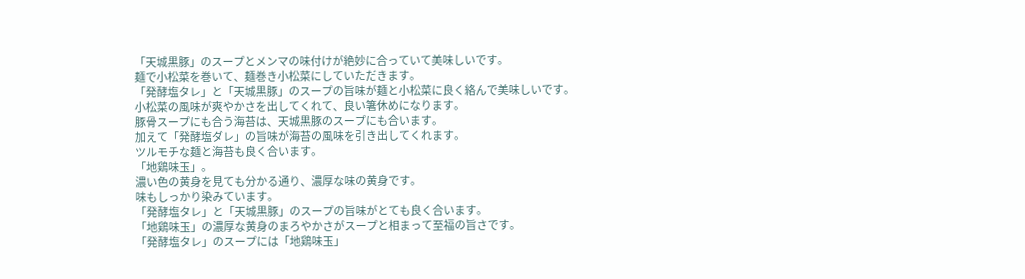「天城黒豚」のスープとメンマの味付けが絶妙に合っていて美味しいです。
麺で小松菜を巻いて、麺巻き小松菜にしていただきます。
「発酵塩タレ」と「天城黒豚」のスープの旨味が麺と小松菜に良く絡んで美味しいです。
小松菜の風味が爽やかさを出してくれて、良い箸休めになります。
豚骨スープにも合う海苔は、天城黒豚のスープにも合います。
加えて「発酵塩ダレ」の旨味が海苔の風味を引き出してくれます。
ツルモチな麺と海苔も良く合います。
「地鶏味玉」。
濃い色の黄身を見ても分かる通り、濃厚な味の黄身です。
味もしっかり染みています。
「発酵塩タレ」と「天城黒豚」のスープの旨味がとても良く合います。
「地鶏味玉」の濃厚な黄身のまろやかさがスープと相まって至福の旨さです。
「発酵塩タレ」のスープには「地鶏味玉」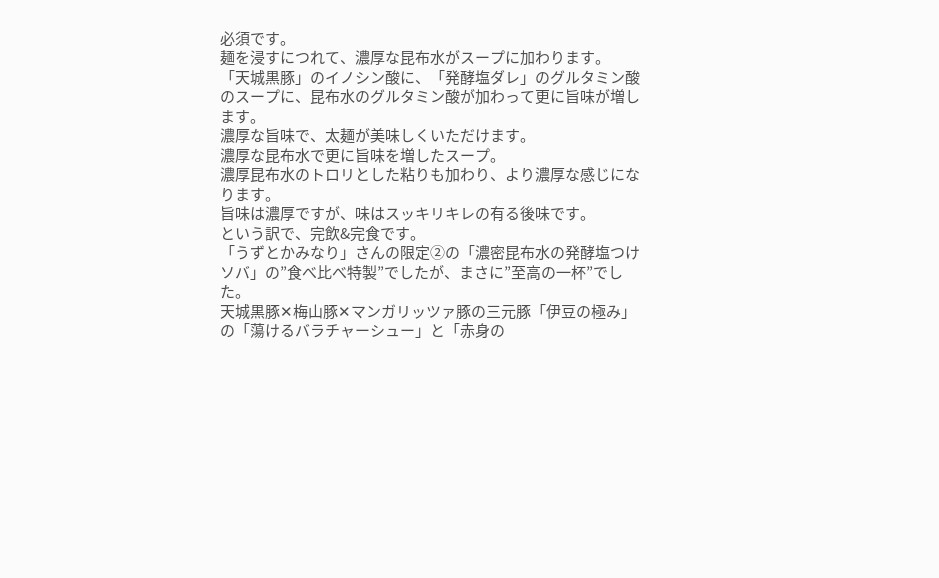必須です。
麺を浸すにつれて、濃厚な昆布水がスープに加わります。
「天城黒豚」のイノシン酸に、「発酵塩ダレ」のグルタミン酸のスープに、昆布水のグルタミン酸が加わって更に旨味が増します。
濃厚な旨味で、太麺が美味しくいただけます。
濃厚な昆布水で更に旨味を増したスープ。
濃厚昆布水のトロリとした粘りも加わり、より濃厚な感じになります。
旨味は濃厚ですが、味はスッキリキレの有る後味です。
という訳で、完飲&完食です。
「うずとかみなり」さんの限定②の「濃密昆布水の発酵塩つけソバ」の”食べ比べ特製”でしたが、まさに”至高の一杯”でした。
天城黒豚✕梅山豚✕マンガリッツァ豚の三元豚「伊豆の極み」の「蕩けるバラチャーシュー」と「赤身の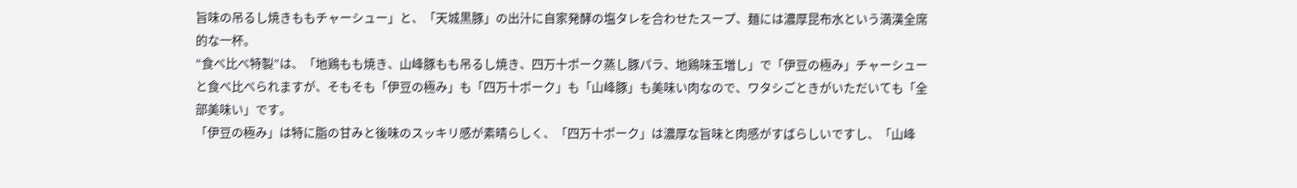旨味の吊るし焼きももチャーシュー」と、「天城黒豚」の出汁に自家発酵の塩タレを合わせたスープ、麺には濃厚昆布水という満漢全席的な一杯。
“食べ比べ特製”は、「地鶏もも焼き、山峰豚もも吊るし焼き、四万十ポーク蒸し豚パラ、地鶏味玉増し」で「伊豆の極み」チャーシューと食べ比べられますが、そもそも「伊豆の極み」も「四万十ポーク」も「山峰豚」も美味い肉なので、ワタシごときがいただいても「全部美味い」です。
「伊豆の極み」は特に脂の甘みと後味のスッキリ感が素晴らしく、「四万十ポーク」は濃厚な旨味と肉感がすばらしいですし、「山峰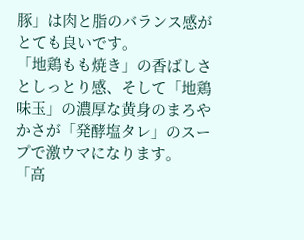豚」は肉と脂のバランス感がとても良いです。
「地鶏もも焼き」の香ばしさとしっとり感、そして「地鶏味玉」の濃厚な黄身のまろやかさが「発酵塩タレ」のスープで激ウマになります。
「高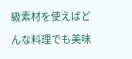級素材を使えばどんな料理でも美味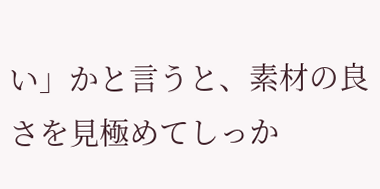い」かと言うと、素材の良さを見極めてしっか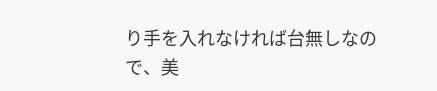り手を入れなければ台無しなので、美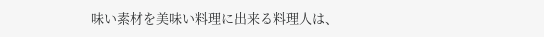味い素材を美味い料理に出来る料理人は、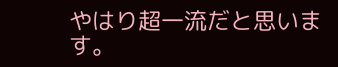やはり超一流だと思います。